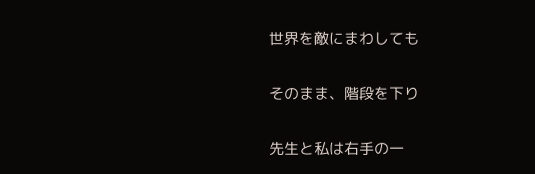世界を敵にまわしても

そのまま、階段を下り

先生と私は右手の一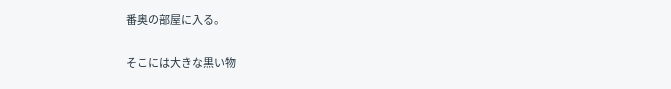番奥の部屋に入る。

そこには大きな黒い物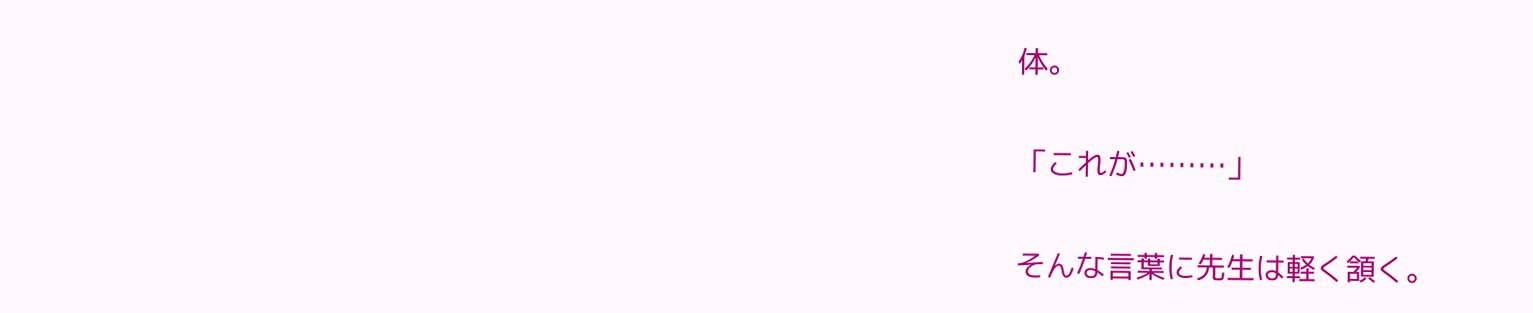体。

「これが………」

そんな言葉に先生は軽く頷く。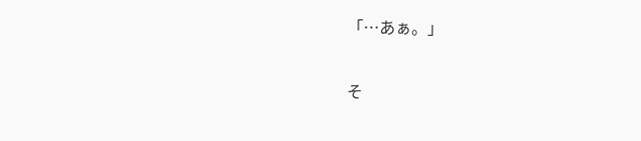「…あぁ。」

そ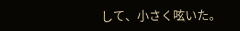して、小さく呟いた。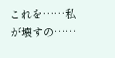これを……私が壊すの……